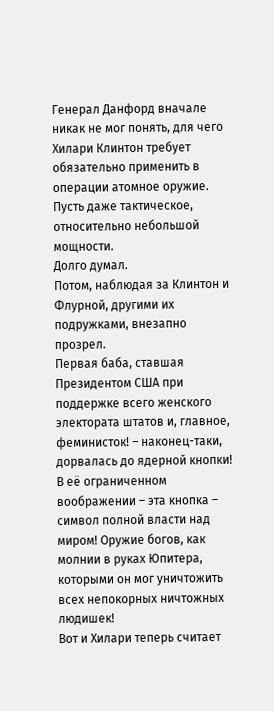Генерал Данфорд вначале никак не мог понять, для чего Хилари Клинтон требует обязательно применить в операции атомное оружие. Пусть даже тактическое, относительно небольшой мощности.
Долго думал.
Потом, наблюдая за Клинтон и Флурной, другими их подружками, внезапно прозрел.
Первая баба, ставшая Президентом США при поддержке всего женского электората штатов и, главное, феминисток! – наконец-таки, дорвалась до ядерной кнопки!
В её ограниченном воображении – эта кнопка – символ полной власти над миром! Оружие богов, как молнии в руках Юпитера, которыми он мог уничтожить всех непокорных ничтожных людишек!
Вот и Хилари теперь считает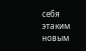себя этаким новым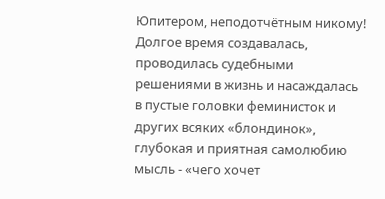Юпитером, неподотчётным никому!
Долгое время создавалась, проводилась судебными решениями в жизнь и насаждалась в пустые головки феминисток и других всяких «блондинок», глубокая и приятная самолюбию мысль - «чего хочет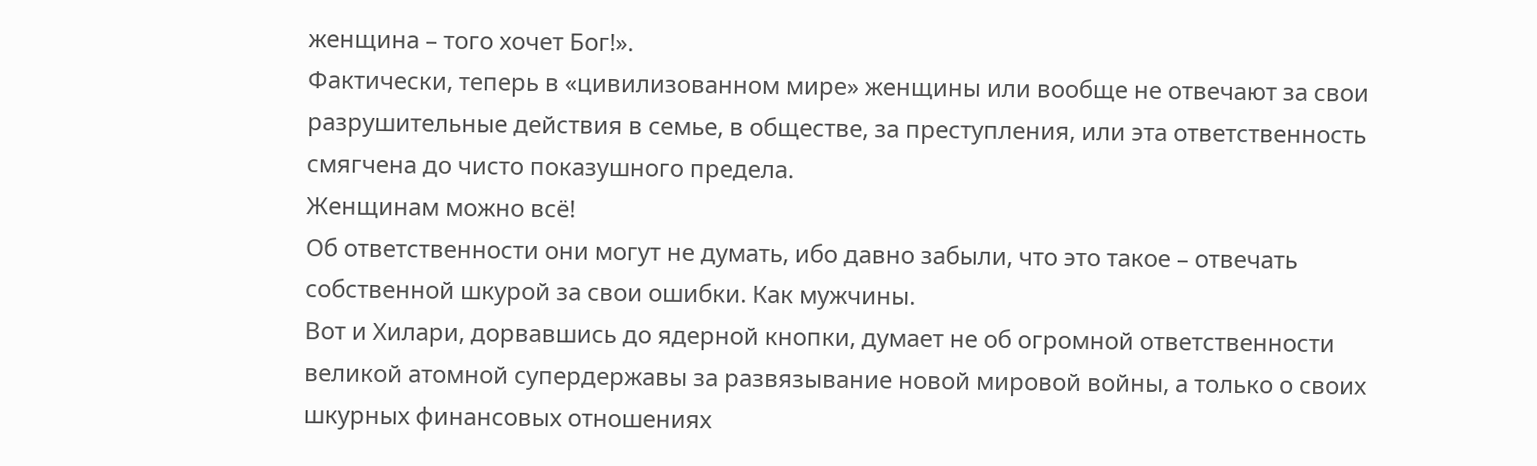женщина – того хочет Бог!».
Фактически, теперь в «цивилизованном мире» женщины или вообще не отвечают за свои разрушительные действия в семье, в обществе, за преступления, или эта ответственность смягчена до чисто показушного предела.
Женщинам можно всё!
Об ответственности они могут не думать, ибо давно забыли, что это такое – отвечать собственной шкурой за свои ошибки. Как мужчины.
Вот и Хилари, дорвавшись до ядерной кнопки, думает не об огромной ответственности великой атомной супердержавы за развязывание новой мировой войны, а только о своих шкурных финансовых отношениях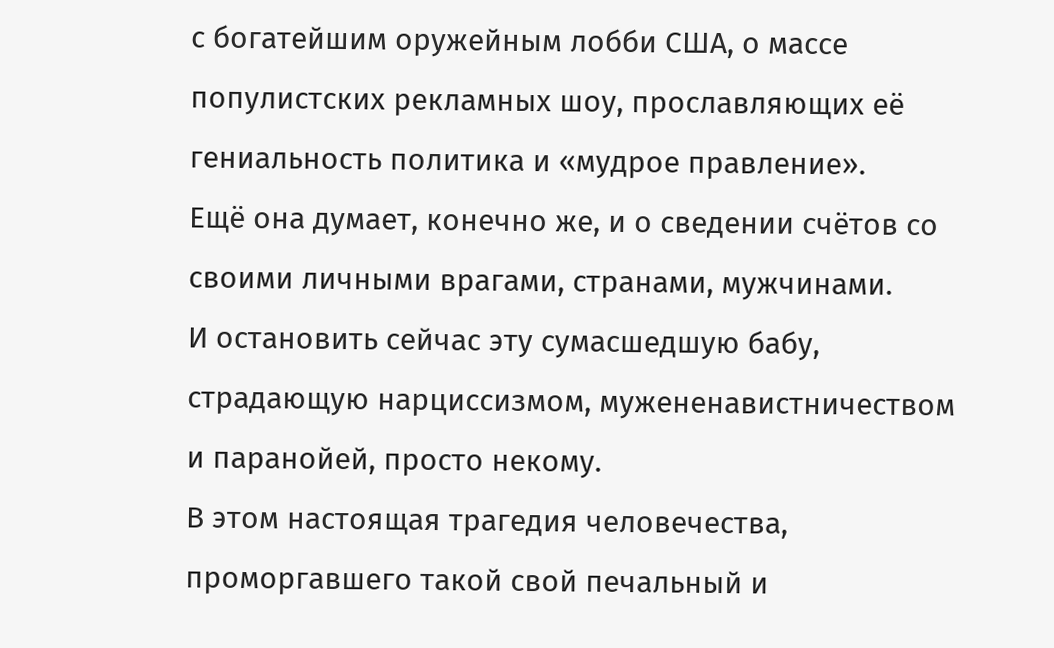с богатейшим оружейным лобби США, о массе популистских рекламных шоу, прославляющих её гениальность политика и «мудрое правление».
Ещё она думает, конечно же, и о сведении счётов со своими личными врагами, странами, мужчинами.
И остановить сейчас эту сумасшедшую бабу, страдающую нарциссизмом, мужененавистничеством и паранойей, просто некому.
В этом настоящая трагедия человечества, проморгавшего такой свой печальный и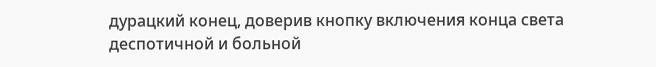дурацкий конец, доверив кнопку включения конца света деспотичной и больной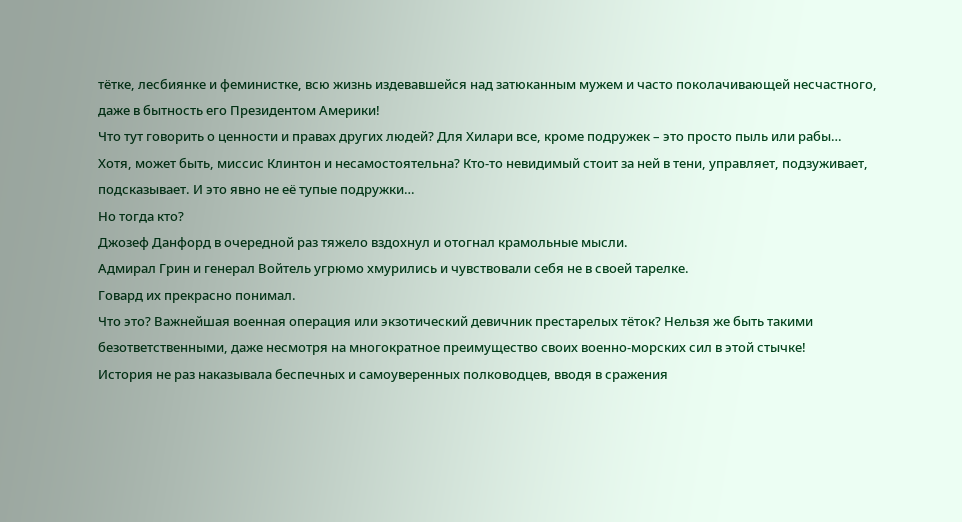тётке, лесбиянке и феминистке, всю жизнь издевавшейся над затюканным мужем и часто поколачивающей несчастного, даже в бытность его Президентом Америки!
Что тут говорить о ценности и правах других людей? Для Хилари все, кроме подружек – это просто пыль или рабы…
Хотя, может быть, миссис Клинтон и несамостоятельна? Кто-то невидимый стоит за ней в тени, управляет, подзуживает, подсказывает. И это явно не её тупые подружки…
Но тогда кто?
Джозеф Данфорд в очередной раз тяжело вздохнул и отогнал крамольные мысли.
Адмирал Грин и генерал Войтель угрюмо хмурились и чувствовали себя не в своей тарелке.
Говард их прекрасно понимал.
Что это? Важнейшая военная операция или экзотический девичник престарелых тёток? Нельзя же быть такими безответственными, даже несмотря на многократное преимущество своих военно-морских сил в этой стычке!
История не раз наказывала беспечных и самоуверенных полководцев, вводя в сражения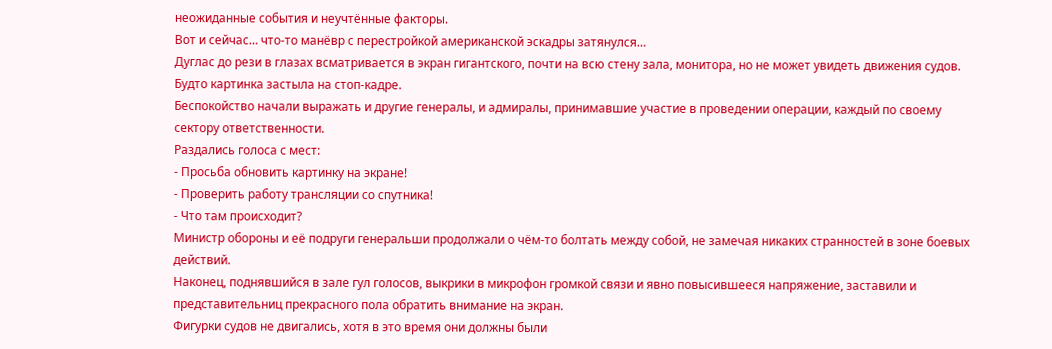неожиданные события и неучтённые факторы.
Вот и сейчас… что-то манёвр с перестройкой американской эскадры затянулся…
Дуглас до рези в глазах всматривается в экран гигантского, почти на всю стену зала, монитора, но не может увидеть движения судов. Будто картинка застыла на стоп-кадре.
Беспокойство начали выражать и другие генералы, и адмиралы, принимавшие участие в проведении операции, каждый по своему сектору ответственности.
Раздались голоса с мест:
- Просьба обновить картинку на экране!
- Проверить работу трансляции со спутника!
- Что там происходит?
Министр обороны и её подруги генеральши продолжали о чём-то болтать между собой, не замечая никаких странностей в зоне боевых действий.
Наконец, поднявшийся в зале гул голосов, выкрики в микрофон громкой связи и явно повысившееся напряжение, заставили и представительниц прекрасного пола обратить внимание на экран.
Фигурки судов не двигались, хотя в это время они должны были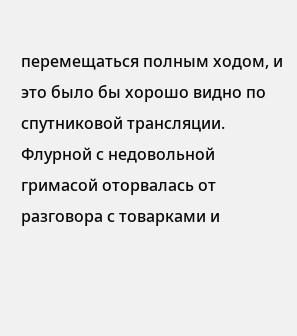перемещаться полным ходом, и это было бы хорошо видно по спутниковой трансляции.
Флурной с недовольной гримасой оторвалась от разговора с товарками и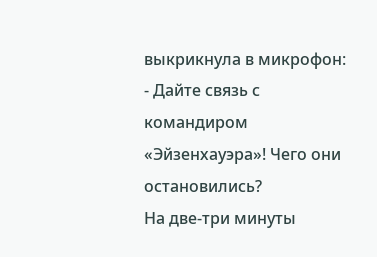выкрикнула в микрофон:
- Дайте связь с командиром «Эйзенхауэра»! Чего они остановились?
На две-три минуты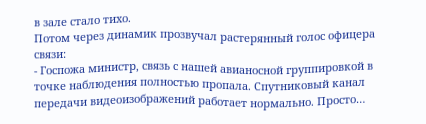в зале стало тихо.
Потом через динамик прозвучал растерянный голос офицера связи:
- Госпожа министр, связь с нашей авианосной группировкой в точке наблюдения полностью пропала. Спутниковый канал передачи видеоизображений работает нормально. Просто…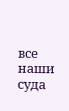все наши суда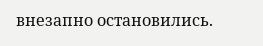внезапно остановились.